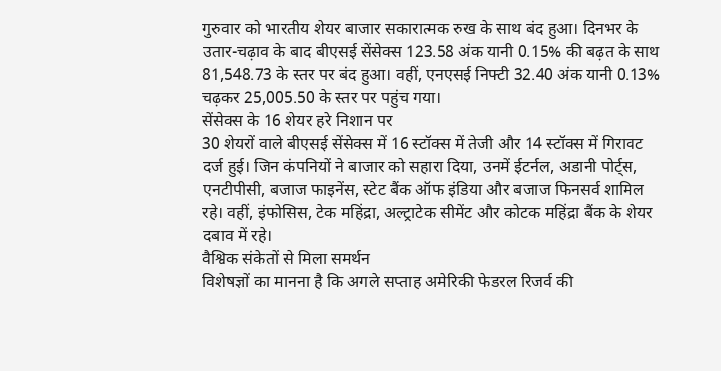गुरुवार को भारतीय शेयर बाजार सकारात्मक रुख के साथ बंद हुआ। दिनभर के उतार-चढ़ाव के बाद बीएसई सेंसेक्स 123.58 अंक यानी 0.15% की बढ़त के साथ 81,548.73 के स्तर पर बंद हुआ। वहीं, एनएसई निफ्टी 32.40 अंक यानी 0.13% चढ़कर 25,005.50 के स्तर पर पहुंच गया।
सेंसेक्स के 16 शेयर हरे निशान पर
30 शेयरों वाले बीएसई सेंसेक्स में 16 स्टॉक्स में तेजी और 14 स्टॉक्स में गिरावट दर्ज हुई। जिन कंपनियों ने बाजार को सहारा दिया, उनमें ईटर्नल, अडानी पोर्ट्स, एनटीपीसी, बजाज फाइनेंस, स्टेट बैंक ऑफ इंडिया और बजाज फिनसर्व शामिल रहे। वहीं, इंफोसिस, टेक महिंद्रा, अल्ट्राटेक सीमेंट और कोटक महिंद्रा बैंक के शेयर दबाव में रहे।
वैश्विक संकेतों से मिला समर्थन
विशेषज्ञों का मानना है कि अगले सप्ताह अमेरिकी फेडरल रिजर्व की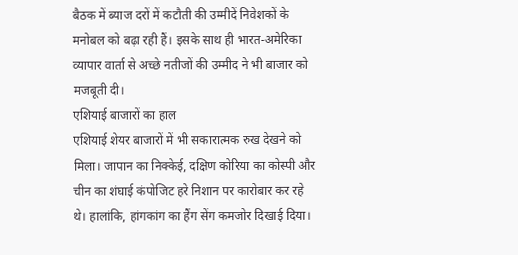बैठक में ब्याज दरों में कटौती की उम्मीदें निवेशकों के मनोबल को बढ़ा रही हैं। इसके साथ ही भारत-अमेरिका व्यापार वार्ता से अच्छे नतीजों की उम्मीद ने भी बाजार को मजबूती दी।
एशियाई बाजारों का हाल
एशियाई शेयर बाजारों में भी सकारात्मक रुख देखने को मिला। जापान का निक्केई, दक्षिण कोरिया का कोस्पी और चीन का शंघाई कंपोजिट हरे निशान पर कारोबार कर रहे थे। हालांकि, हांगकांग का हैंग सेंग कमजोर दिखाई दिया।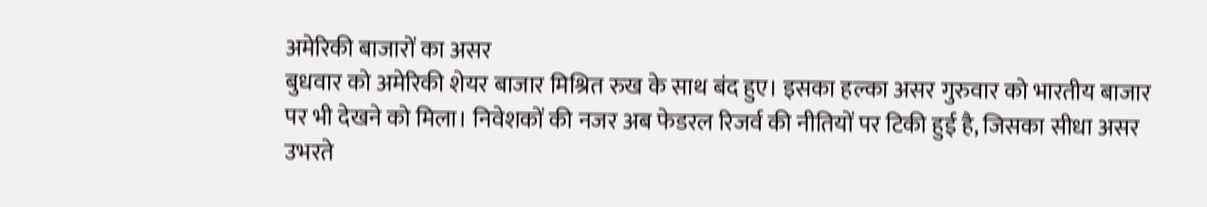अमेरिकी बाजारों का असर
बुधवार को अमेरिकी शेयर बाजार मिश्रित रुख के साथ बंद हुए। इसका हल्का असर गुरुवार को भारतीय बाजार पर भी देखने को मिला। निवेशकों की नजर अब फेडरल रिजर्व की नीतियों पर टिकी हुई है, जिसका सीधा असर उभरते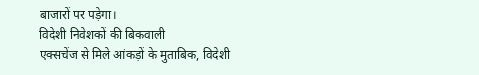बाजारों पर पड़ेगा।
विदेशी निवेशकों की बिकवाली
एक्सचेंज से मिले आंकड़ों के मुताबिक, विदेशी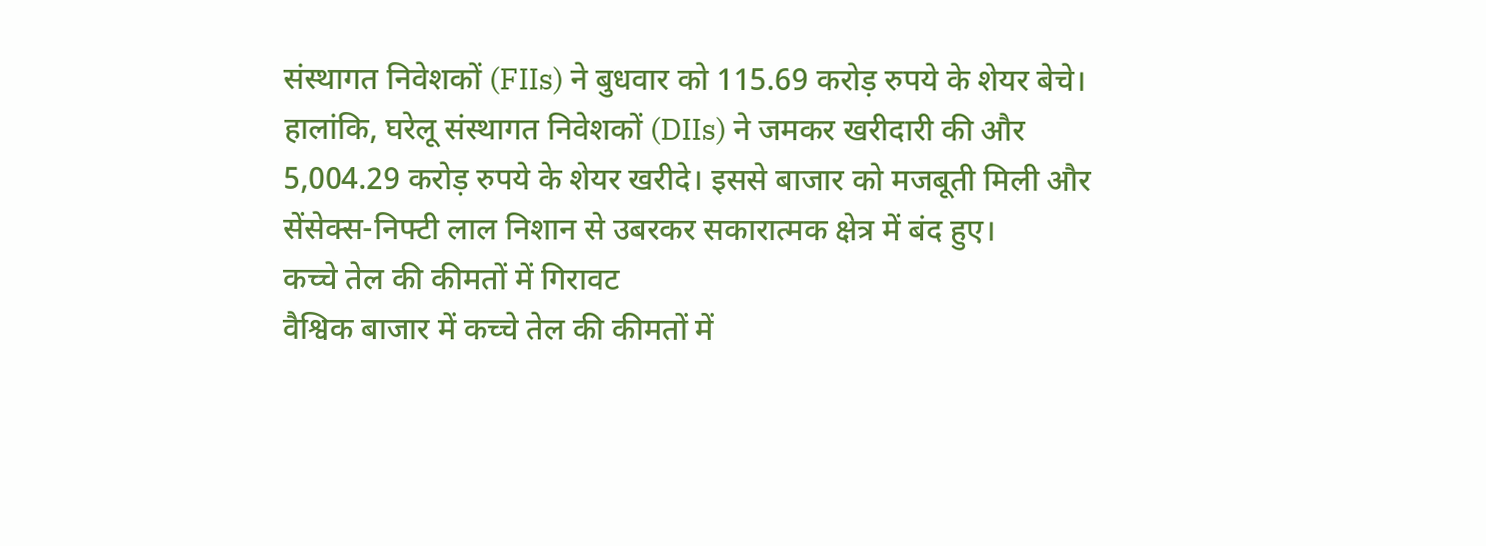संस्थागत निवेशकों (FIIs) ने बुधवार को 115.69 करोड़ रुपये के शेयर बेचे। हालांकि, घरेलू संस्थागत निवेशकों (DIIs) ने जमकर खरीदारी की और 5,004.29 करोड़ रुपये के शेयर खरीदे। इससे बाजार को मजबूती मिली और सेंसेक्स-निफ्टी लाल निशान से उबरकर सकारात्मक क्षेत्र में बंद हुए।
कच्चे तेल की कीमतों में गिरावट
वैश्विक बाजार में कच्चे तेल की कीमतों में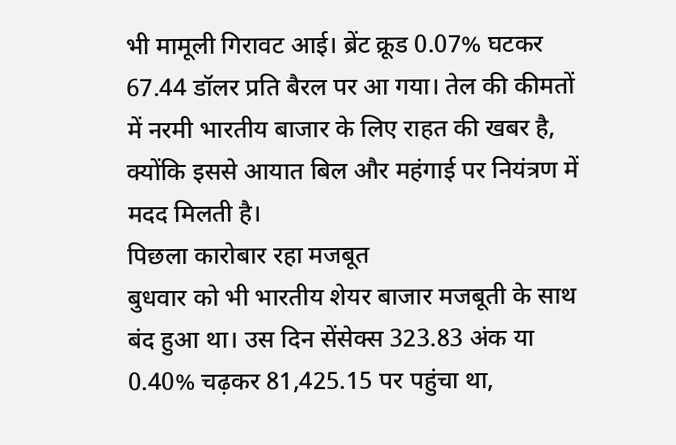भी मामूली गिरावट आई। ब्रेंट क्रूड 0.07% घटकर 67.44 डॉलर प्रति बैरल पर आ गया। तेल की कीमतों में नरमी भारतीय बाजार के लिए राहत की खबर है, क्योंकि इससे आयात बिल और महंगाई पर नियंत्रण में मदद मिलती है।
पिछला कारोबार रहा मजबूत
बुधवार को भी भारतीय शेयर बाजार मजबूती के साथ बंद हुआ था। उस दिन सेंसेक्स 323.83 अंक या 0.40% चढ़कर 81,425.15 पर पहुंचा था,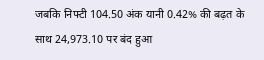जबकि निफ्टी 104.50 अंक यानी 0.42% की बढ़त के साथ 24,973.10 पर बंद हुआ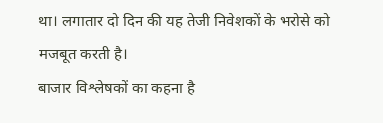था। लगातार दो दिन की यह तेजी निवेशकों के भरोसे को मजबूत करती है।
बाजार विश्लेषकों का कहना है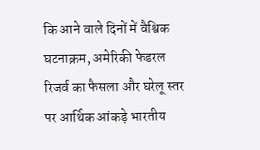कि आने वाले दिनों में वैश्विक घटनाक्रम, अमेरिकी फेडरल रिजर्व का फैसला और घरेलू स्तर पर आर्थिक आंकड़े भारतीय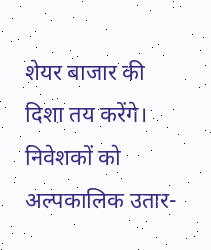शेयर बाजार की दिशा तय करेंगे। निवेशकों को अल्पकालिक उतार-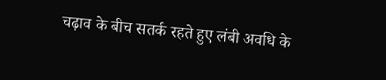चढ़ाव के बीच सतर्क रहते हुए लंबी अवधि के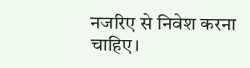नजरिए से निवेश करना चाहिए।